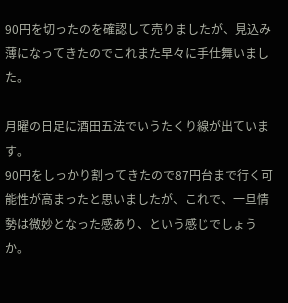90円を切ったのを確認して売りましたが、見込み薄になってきたのでこれまた早々に手仕舞いました。

月曜の日足に酒田五法でいうたくり線が出ています。
90円をしっかり割ってきたので87円台まで行く可能性が高まったと思いましたが、これで、一旦情勢は微妙となった感あり、という感じでしょうか。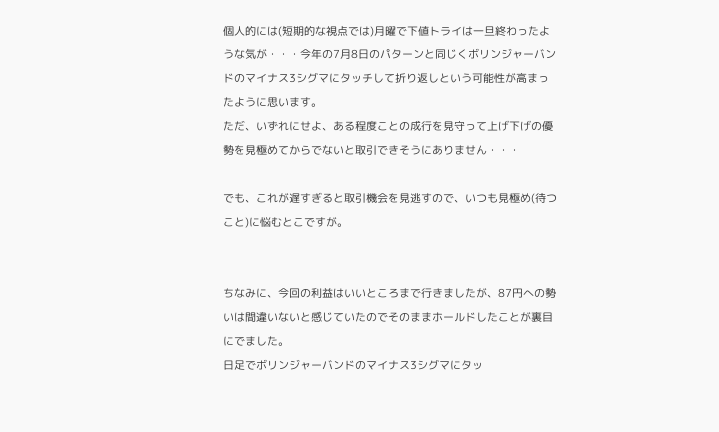個人的には(短期的な視点では)月曜で下値トライは一旦終わったような気が・・・今年の7月8日のパターンと同じくボリンジャーバンドのマイナス3シグマにタッチして折り返しという可能性が高まったように思います。
ただ、いずれにせよ、ある程度ことの成行を見守って上げ下げの優勢を見極めてからでないと取引できそうにありません・・・

でも、これが遅すぎると取引機会を見逃すので、いつも見極め(待つこと)に悩むとこですが。


ちなみに、今回の利益はいいところまで行きましたが、87円への勢いは間違いないと感じていたのでそのままホールドしたことが裏目にでました。
日足でボリンジャーバンドのマイナス3シグマにタッ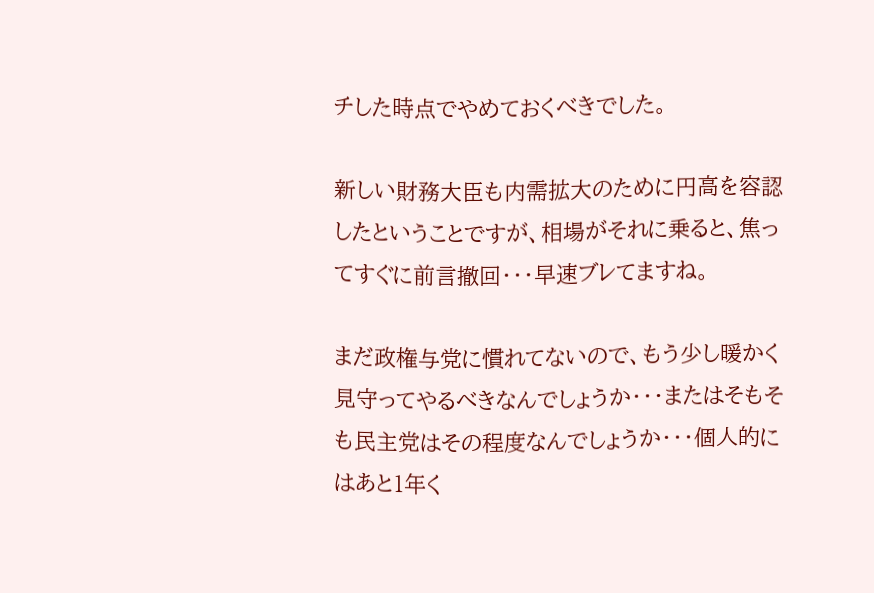チした時点でやめておくべきでした。

新しい財務大臣も内需拡大のために円高を容認したということですが、相場がそれに乗ると、焦ってすぐに前言撤回・・・早速ブレてますね。

まだ政権与党に慣れてないので、もう少し暖かく見守ってやるべきなんでしょうか・・・またはそもそも民主党はその程度なんでしょうか・・・個人的にはあと1年く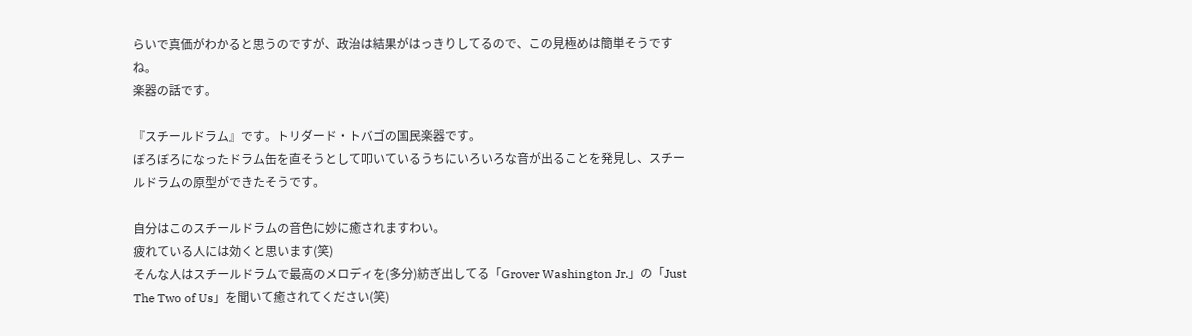らいで真価がわかると思うのですが、政治は結果がはっきりしてるので、この見極めは簡単そうですね。
楽器の話です。

『スチールドラム』です。トリダード・トバゴの国民楽器です。
ぼろぼろになったドラム缶を直そうとして叩いているうちにいろいろな音が出ることを発見し、スチールドラムの原型ができたそうです。

自分はこのスチールドラムの音色に妙に癒されますわい。
疲れている人には効くと思います(笑)
そんな人はスチールドラムで最高のメロディを(多分)紡ぎ出してる「Grover Washington Jr.」の「Just The Two of Us」を聞いて癒されてください(笑)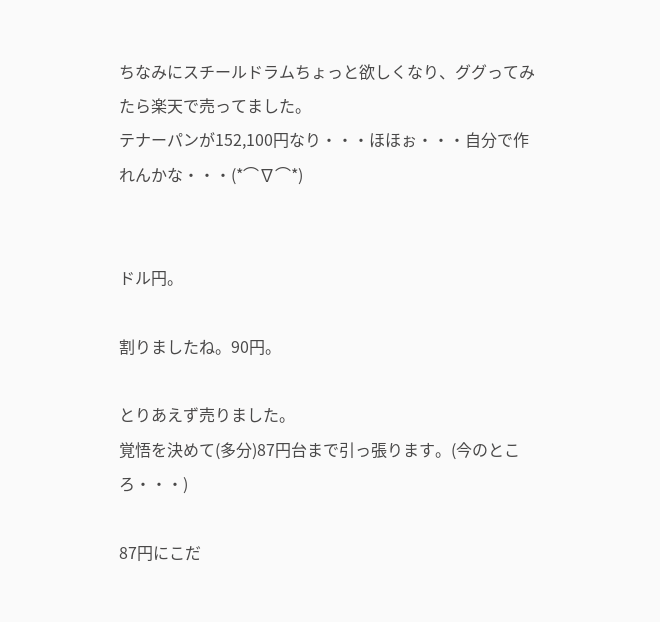ちなみにスチールドラムちょっと欲しくなり、ググってみたら楽天で売ってました。
テナーパンが152,100円なり・・・ほほぉ・・・自分で作れんかな・・・(*⌒∇⌒*)


ドル円。

割りましたね。90円。

とりあえず売りました。
覚悟を決めて(多分)87円台まで引っ張ります。(今のところ・・・)

87円にこだ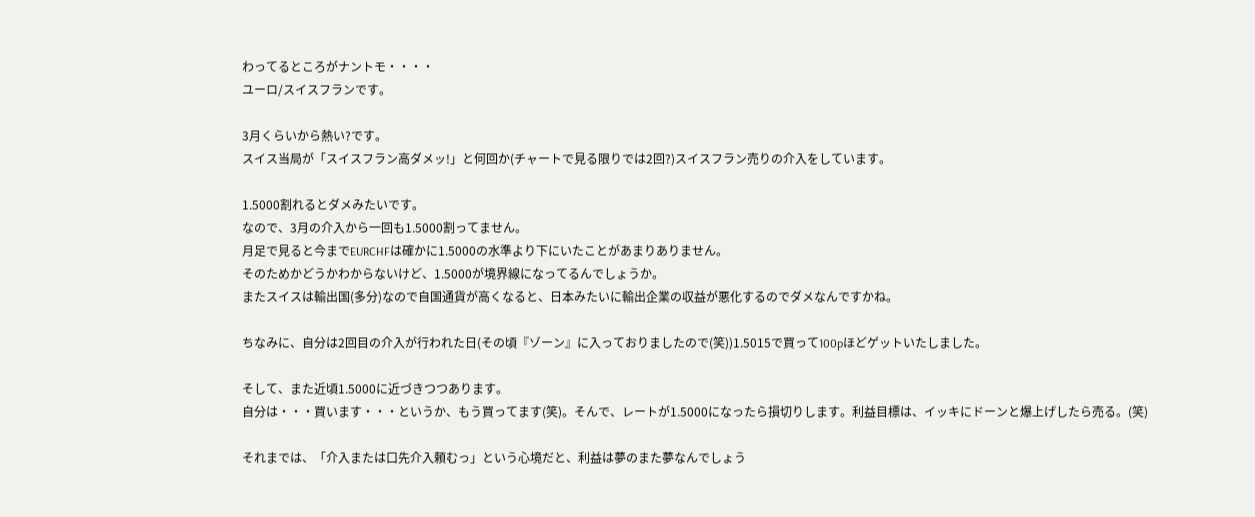わってるところがナントモ・・・・
ユーロ/スイスフランです。

3月くらいから熱い?です。
スイス当局が「スイスフラン高ダメッ!」と何回か(チャートで見る限りでは2回?)スイスフラン売りの介入をしています。

1.5000割れるとダメみたいです。
なので、3月の介入から一回も1.5000割ってません。
月足で見ると今までEURCHFは確かに1.5000の水準より下にいたことがあまりありません。
そのためかどうかわからないけど、1.5000が境界線になってるんでしょうか。
またスイスは輸出国(多分)なので自国通貨が高くなると、日本みたいに輸出企業の収益が悪化するのでダメなんですかね。

ちなみに、自分は2回目の介入が行われた日(その頃『ゾーン』に入っておりましたので(笑))1.5015で買って100pほどゲットいたしました。

そして、また近頃1.5000に近づきつつあります。
自分は・・・買います・・・というか、もう買ってます(笑)。そんで、レートが1.5000になったら損切りします。利益目標は、イッキにドーンと爆上げしたら売る。(笑)

それまでは、「介入または口先介入頼むっ」という心境だと、利益は夢のまた夢なんでしょう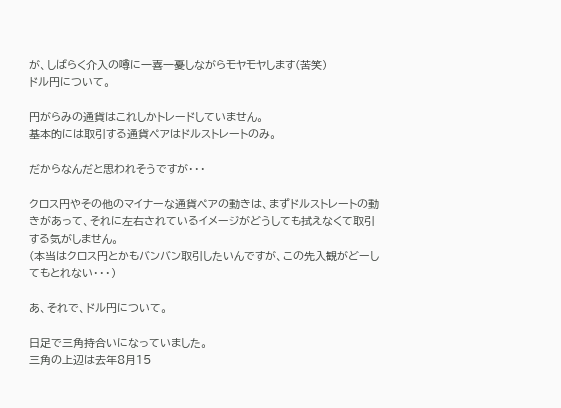が、しばらく介入の噂に一喜一憂しながらモヤモヤします(苦笑)
ドル円について。

円がらみの通貨はこれしかトレードしていません。
基本的には取引する通貨ペアはドルストレートのみ。

だからなんだと思われそうですが・・・

クロス円やその他のマイナーな通貨ペアの動きは、まずドルストレートの動きがあって、それに左右されているイメージがどうしても拭えなくて取引する気がしません。
(本当はクロス円とかもバンバン取引したいんですが、この先入観がどーしてもとれない・・・)

あ、それで、ドル円について。

日足で三角持合いになっていました。
三角の上辺は去年8月15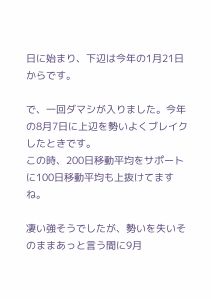日に始まり、下辺は今年の1月21日からです。

で、一回ダマシが入りました。今年の8月7日に上辺を勢いよくブレイクしたときです。
この時、200日移動平均をサポートに100日移動平均も上抜けてますね。

凄い強そうでしたが、勢いを失いそのままあっと言う間に9月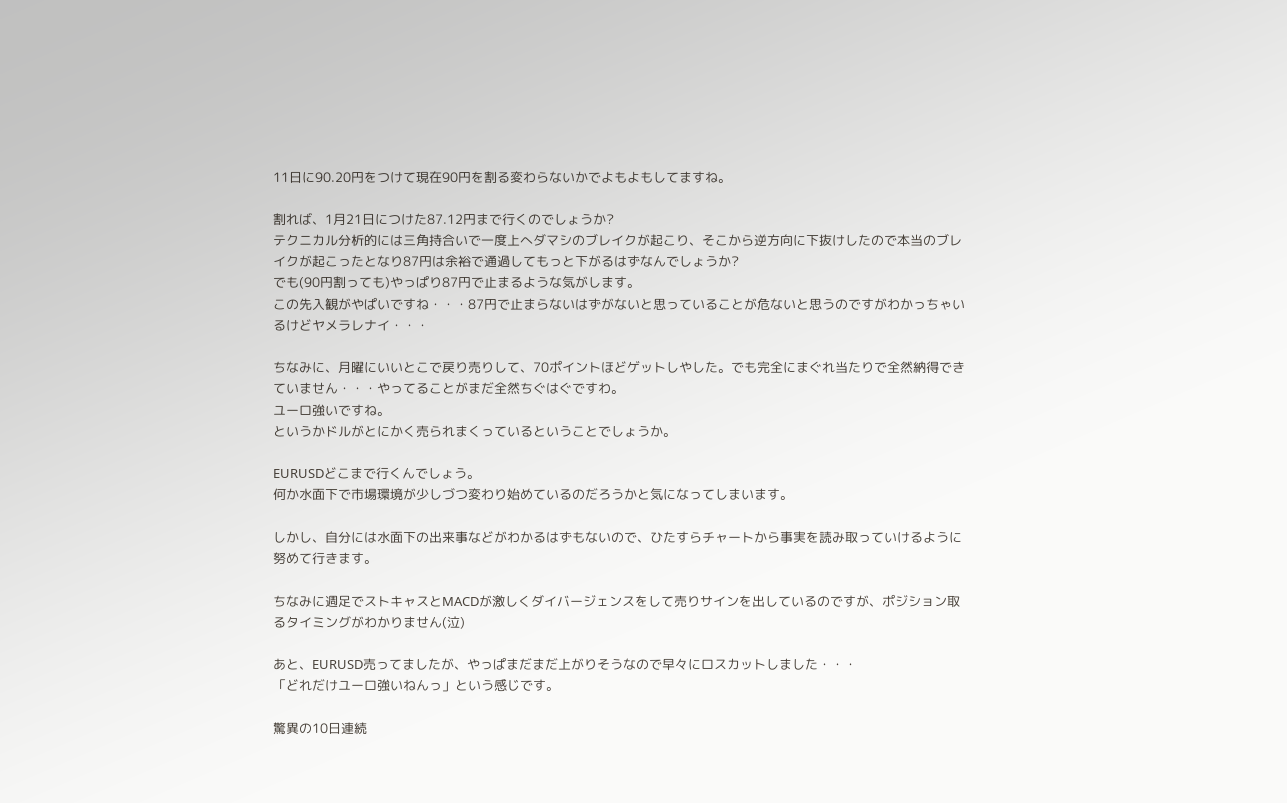11日に90.20円をつけて現在90円を割る変わらないかでよもよもしてますね。

割れば、1月21日につけた87.12円まで行くのでしょうか?
テクニカル分析的には三角持合いで一度上へダマシのブレイクが起こり、そこから逆方向に下抜けしたので本当のブレイクが起こったとなり87円は余裕で通過してもっと下がるはずなんでしょうか?
でも(90円割っても)やっぱり87円で止まるような気がします。
この先入観がやぱいですね・・・87円で止まらないはずがないと思っていることが危ないと思うのですがわかっちゃいるけどヤメラレナイ・・・

ちなみに、月曜にいいとこで戻り売りして、70ポイントほどゲットしやした。でも完全にまぐれ当たりで全然納得できていません・・・やってることがまだ全然ちぐはぐですわ。
ユーロ強いですね。
というかドルがとにかく売られまくっているということでしょうか。

EURUSDどこまで行くんでしょう。
何か水面下で市場環境が少しづつ変わり始めているのだろうかと気になってしまいます。

しかし、自分には水面下の出来事などがわかるはずもないので、ひたすらチャートから事実を読み取っていけるように努めて行きます。

ちなみに週足でストキャスとMACDが激しくダイバージェンスをして売りサインを出しているのですが、ポジション取るタイミングがわかりません(泣)

あと、EURUSD売ってましたが、やっぱまだまだ上がりそうなので早々にロスカットしました・・・
「どれだけユーロ強いねんっ」という感じです。

驚異の10日連続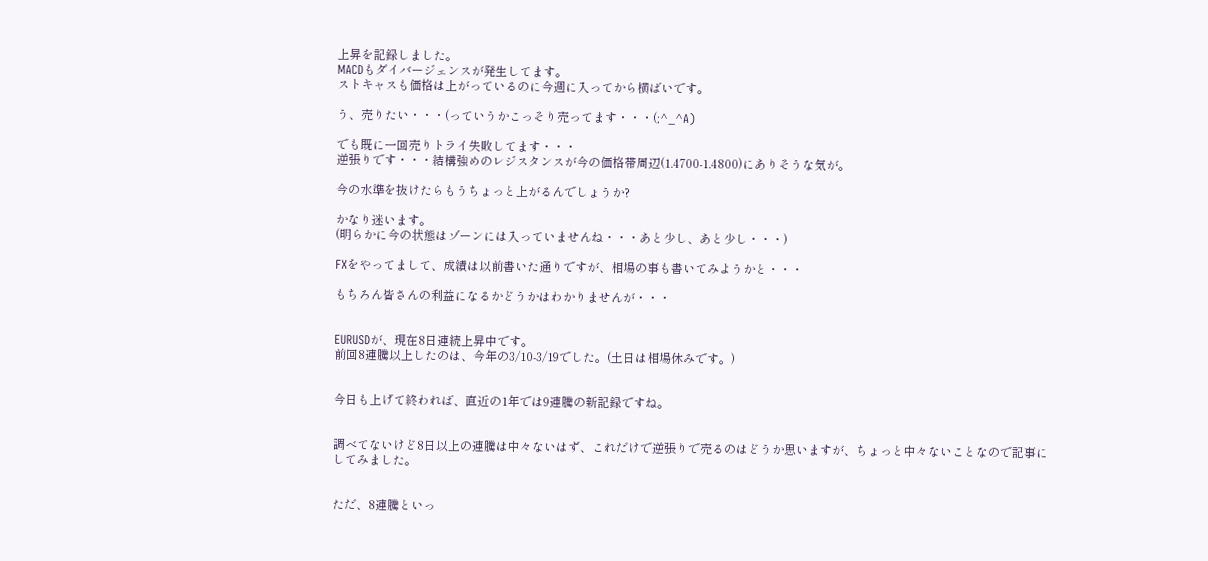上昇を記録しました。
MACDもダイバージェンスが発生してます。
ストキャスも価格は上がっているのに今週に入ってから横ばいです。

う、売りたい・・・(っていうかこっそり売ってます・・・(;^_^A)

でも既に一回売りトライ失敗してます・・・
逆張りです・・・結構強めのレジスタンスが今の価格帯周辺(1.4700-1.4800)にありそうな気が。

今の水準を抜けたらもうちょっと上がるんでしょうか?

かなり迷います。
(明らかに今の状態はゾーンには入っていませんね・・・あと少し、あと少し・・・)

FXをやってまして、成績は以前書いた通りですが、相場の事も書いてみようかと・・・

もちろん皆さんの利益になるかどうかはわかりませんが・・・


EURUSDが、現在8日連続上昇中です。
前回8連騰以上したのは、今年の3/10-3/19でした。(土日は相場休みです。)


今日も上げて終われば、直近の1年では9連騰の新記録ですね。


調べてないけど8日以上の連騰は中々ないはず、これだけで逆張りで売るのはどうか思いますが、ちょっと中々ないことなので記事にしてみました。


ただ、8連騰といっ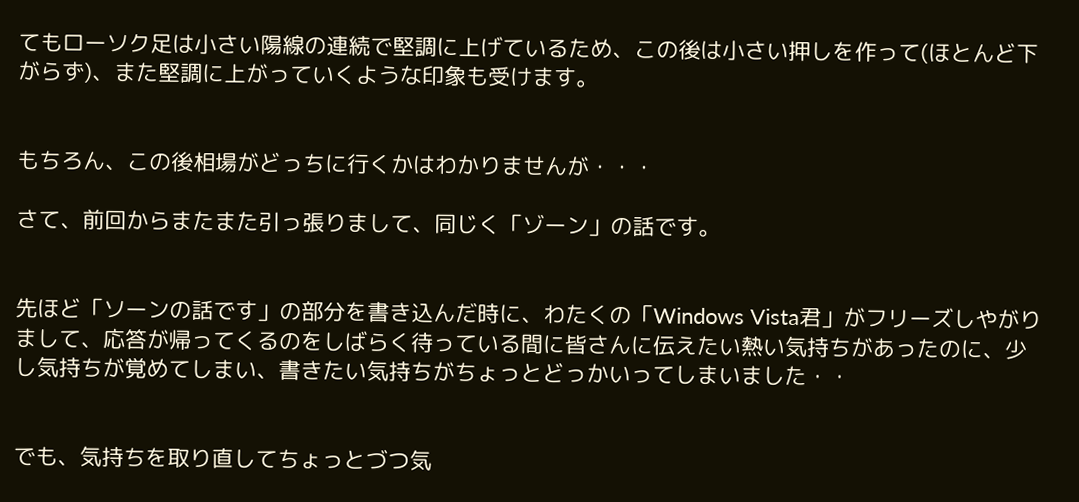てもローソク足は小さい陽線の連続で堅調に上げているため、この後は小さい押しを作って(ほとんど下がらず)、また堅調に上がっていくような印象も受けます。


もちろん、この後相場がどっちに行くかはわかりませんが・・・

さて、前回からまたまた引っ張りまして、同じく「ゾーン」の話です。


先ほど「ソーンの話です」の部分を書き込んだ時に、わたくの「Windows Vista君」がフリーズしやがりまして、応答が帰ってくるのをしばらく待っている間に皆さんに伝えたい熱い気持ちがあったのに、少し気持ちが覚めてしまい、書きたい気持ちがちょっとどっかいってしまいました・・


でも、気持ちを取り直してちょっとづつ気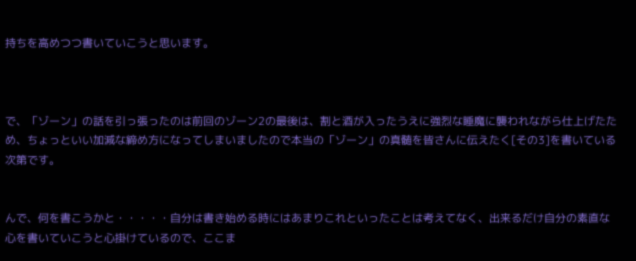持ちを高めつつ書いていこうと思います。



で、「ゾーン」の話を引っ張ったのは前回のゾーン2の最後は、割と酒が入ったうえに強烈な睡魔に襲われながら仕上げたため、ちょっといい加減な締め方になってしまいましたので本当の「ゾーン」の真髄を皆さんに伝えたく[その3]を書いている次第です。


んで、何を書こうかと・・・・・自分は書き始める時にはあまりこれといったことは考えてなく、出来るだけ自分の素直な心を書いていこうと心掛けているので、ここま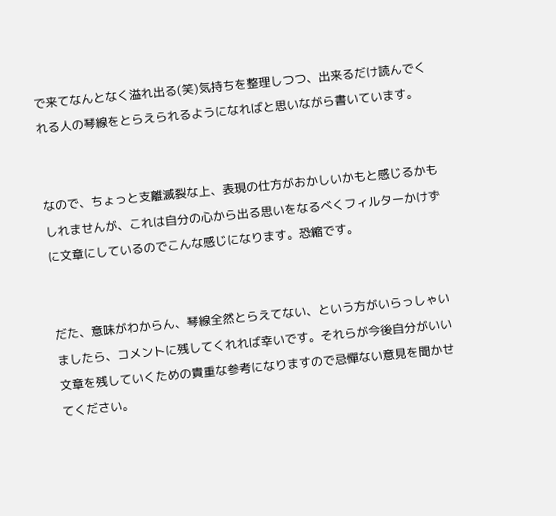で来てなんとなく溢れ出る(笑)気持ちを整理しつつ、出来るだけ読んでくれる人の琴線をとらえられるようになればと思いながら書いています。


なので、ちょっと支離滅裂な上、表現の仕方がおかしいかもと感じるかもしれませんが、これは自分の心から出る思いをなるべくフィルターかけずに文章にしているのでこんな感じになります。恐縮です。


だた、意味がわからん、琴線全然とらえてない、という方がいらっしゃいましたら、コメントに残してくれれば幸いです。それらが今後自分がいい文章を残していくための貴重な参考になりますので忌憚ない意見を聞かせてください。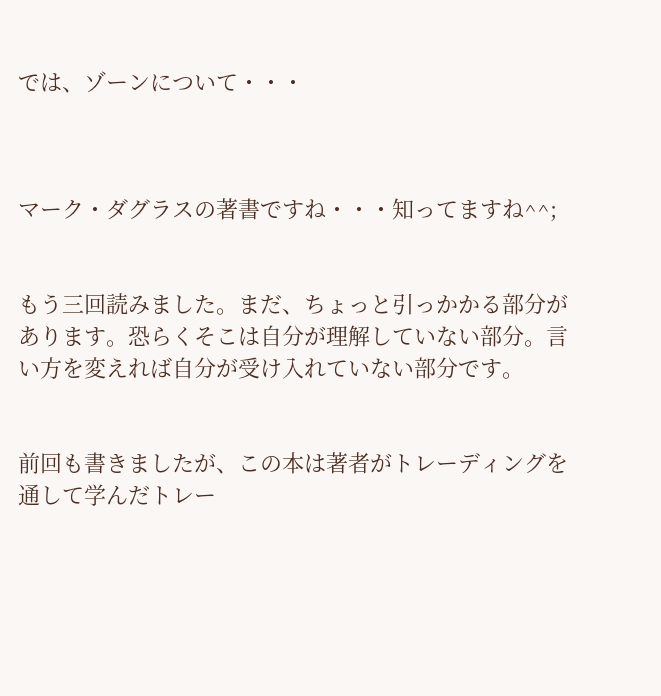では、ゾーンについて・・・



マーク・ダグラスの著書ですね・・・知ってますね^^;


もう三回読みました。まだ、ちょっと引っかかる部分があります。恐らくそこは自分が理解していない部分。言い方を変えれば自分が受け入れていない部分です。


前回も書きましたが、この本は著者がトレーディングを通して学んだトレー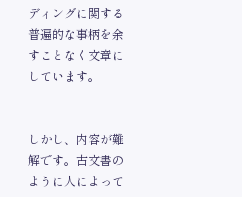ディングに関する普遍的な事柄を余すことなく文章にしています。


しかし、内容が難解です。古文書のように人によって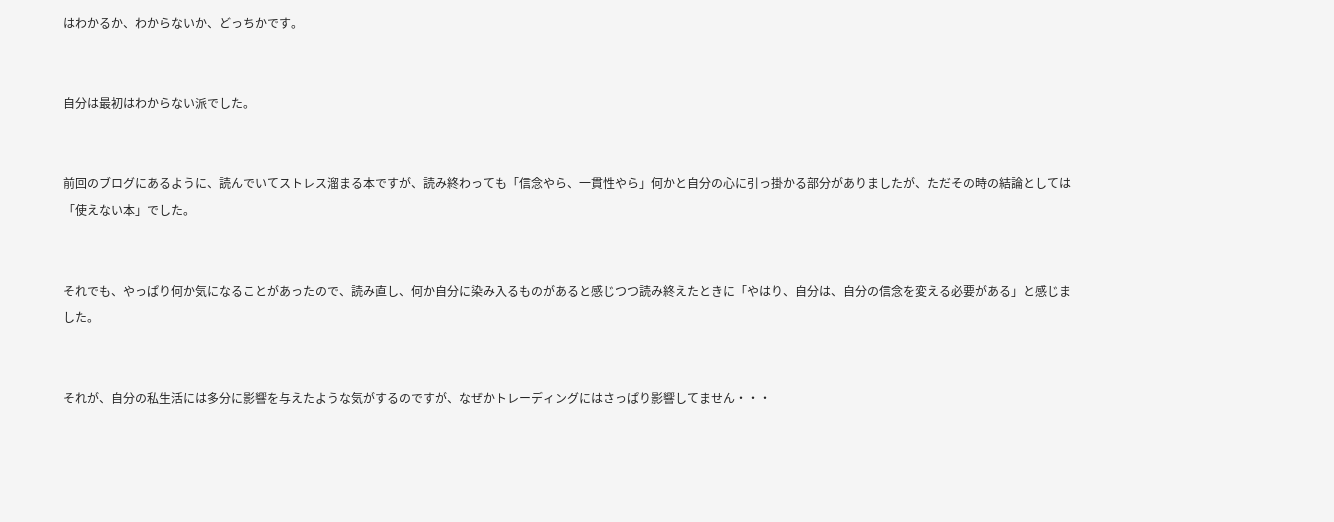はわかるか、わからないか、どっちかです。


自分は最初はわからない派でした。


前回のブログにあるように、読んでいてストレス溜まる本ですが、読み終わっても「信念やら、一貫性やら」何かと自分の心に引っ掛かる部分がありましたが、ただその時の結論としては「使えない本」でした。


それでも、やっぱり何か気になることがあったので、読み直し、何か自分に染み入るものがあると感じつつ読み終えたときに「やはり、自分は、自分の信念を変える必要がある」と感じました。


それが、自分の私生活には多分に影響を与えたような気がするのですが、なぜかトレーディングにはさっぱり影響してません・・・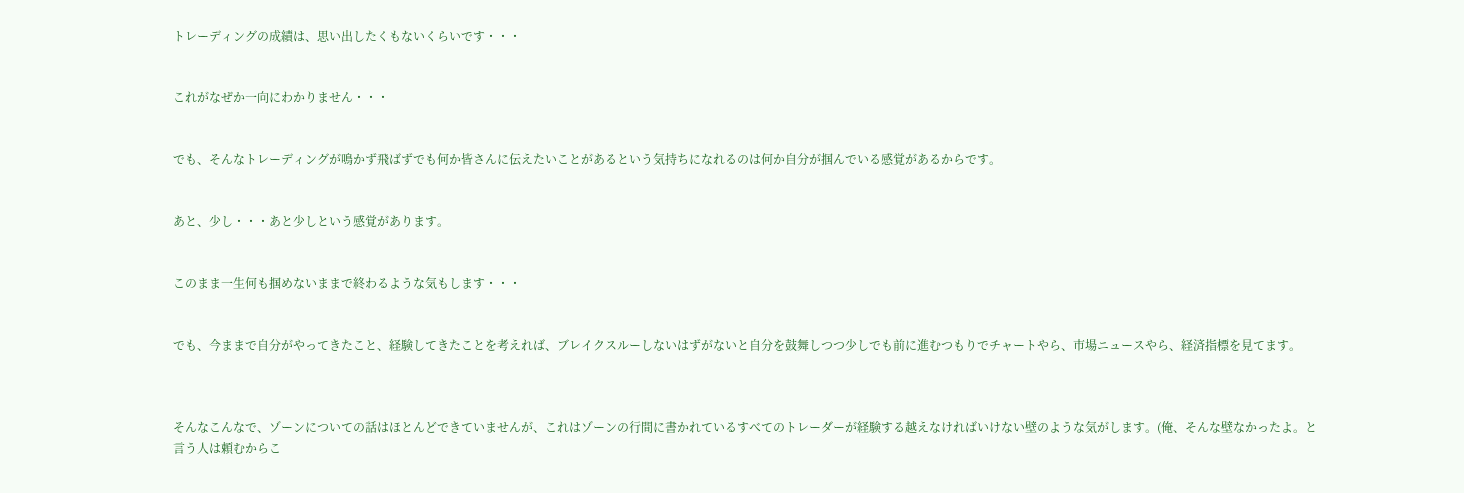トレーディングの成績は、思い出したくもないくらいです・・・


これがなぜか一向にわかりません・・・


でも、そんなトレーディングが鳴かず飛ばずでも何か皆さんに伝えたいことがあるという気持ちになれるのは何か自分が掴んでいる感覚があるからです。


あと、少し・・・あと少しという感覚があります。


このまま一生何も掴めないままで終わるような気もします・・・


でも、今ままで自分がやってきたこと、経験してきたことを考えれば、ブレイクスルーしないはずがないと自分を鼓舞しつつ少しでも前に進むつもりでチャートやら、市場ニュースやら、経済指標を見てます。



そんなこんなで、ゾーンについての話はほとんどできていませんが、これはゾーンの行間に書かれているすべてのトレーダーが経験する越えなければいけない壁のような気がします。(俺、そんな壁なかったよ。と言う人は頼むからこ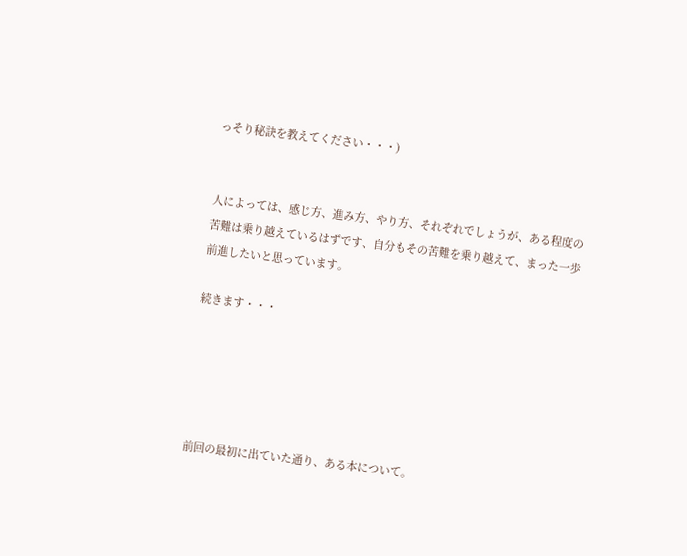っそり秘訣を教えてください・・・)


人によっては、感じ方、進み方、やり方、それぞれでしょうが、ある程度の苦難は乗り越えているはずです、自分もその苦難を乗り越えて、まった一歩前進したいと思っています。

続きます・・・





前回の最初に出ていた通り、ある本について。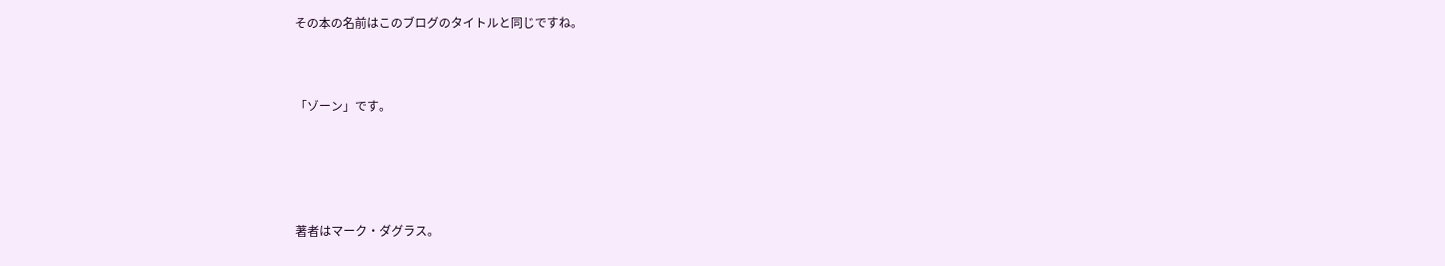その本の名前はこのブログのタイトルと同じですね。



「ゾーン」です。





著者はマーク・ダグラス。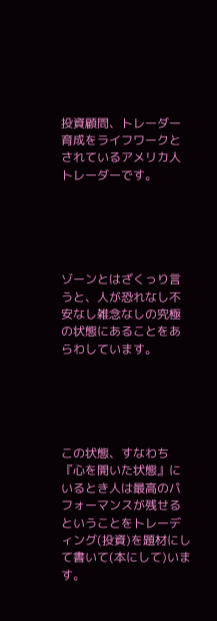投資顧問、トレーダー育成をライフワークとされているアメリカ人トレーダーです。





ゾーンとはざくっり言うと、人が恐れなし不安なし雑念なしの究極の状態にあることをあらわしています。





この状態、すなわち『心を開いた状態』にいるとき人は最高のパフォーマンスが残せるということをトレーディング(投資)を題材にして書いて(本にして)います。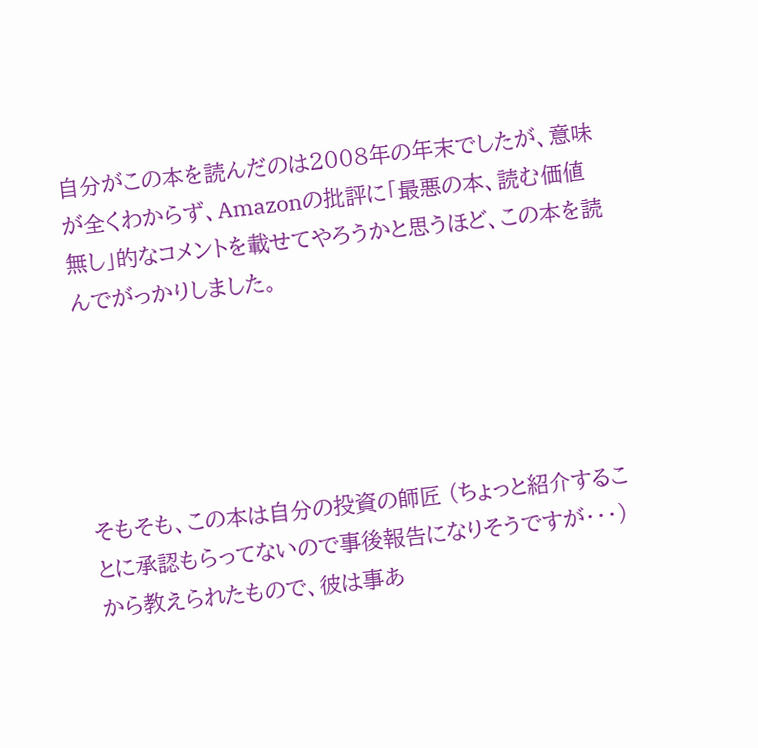自分がこの本を読んだのは2008年の年末でしたが、意味が全くわからず、Amazonの批評に「最悪の本、読む価値無し」的なコメントを載せてやろうかと思うほど、この本を読んでがっかりしました。





そもそも、この本は自分の投資の師匠 (ちょっと紹介することに承認もらってないので事後報告になりそうですが・・・)から教えられたもので、彼は事あ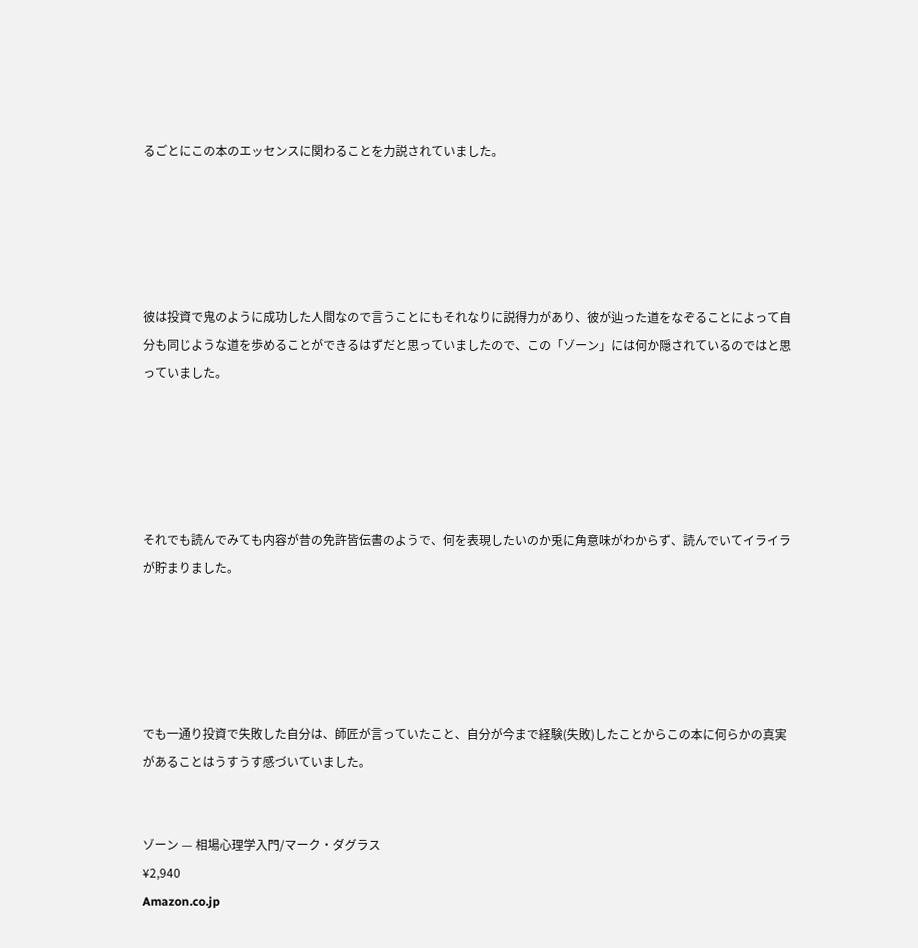るごとにこの本のエッセンスに関わることを力説されていました。





彼は投資で鬼のように成功した人間なので言うことにもそれなりに説得力があり、彼が辿った道をなぞることによって自分も同じような道を歩めることができるはずだと思っていましたので、この「ゾーン」には何か隠されているのではと思っていました。





それでも読んでみても内容が昔の免許皆伝書のようで、何を表現したいのか兎に角意味がわからず、読んでいてイライラが貯まりました。





でも一通り投資で失敗した自分は、師匠が言っていたこと、自分が今まで経験(失敗)したことからこの本に何らかの真実があることはうすうす感づいていました。


ゾーン — 相場心理学入門/マーク・ダグラス
¥2,940
Amazon.co.jp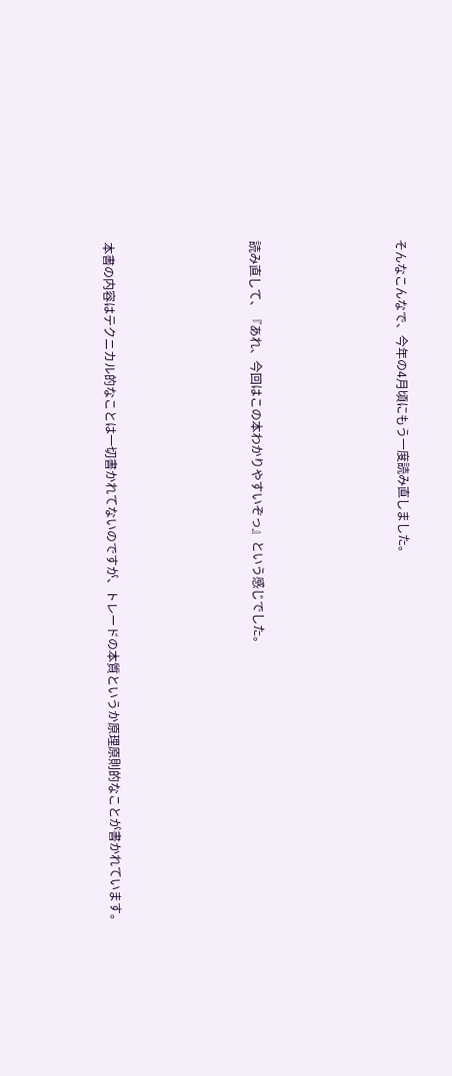そんなこんなで、今年の4月頃にもう一度読み直しました。





読み直して、『あれ、今回はこの本わかりやすいぞっ』という感じでした。





本書の内容はテクニカル的なことは一切書かれてないのですが、トレードの本質というか原理原則的なことが書かれています。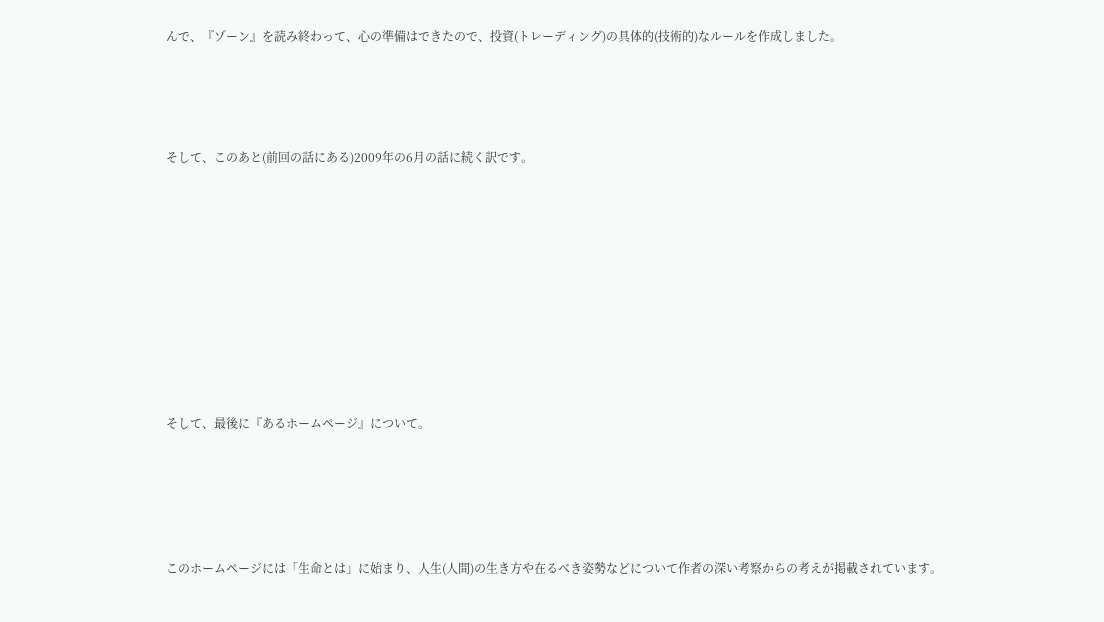んで、『ゾーン』を読み終わって、心の準備はできたので、投資(トレーディング)の具体的(技術的)なルールを作成しました。




そして、このあと(前回の話にある)2009年の6月の話に続く訳です。










そして、最後に『あるホームページ』について。





このホームページには「生命とは」に始まり、人生(人間)の生き方や在るべき姿勢などについて作者の深い考察からの考えが掲載されています。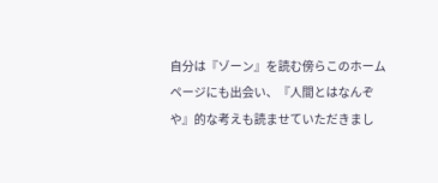自分は『ゾーン』を読む傍らこのホームページにも出会い、『人間とはなんぞや』的な考えも読ませていただきまし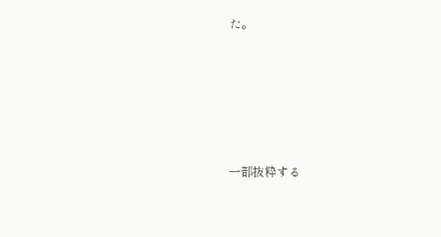た。





一部抜粋する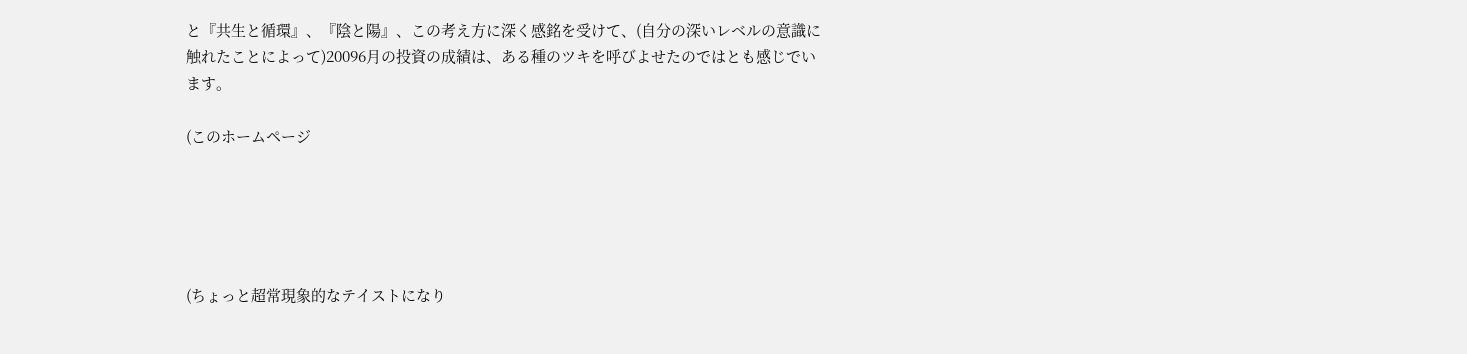と『共生と循環』、『陰と陽』、この考え方に深く感銘を受けて、(自分の深いレベルの意識に触れたことによって)20096月の投資の成績は、ある種のツキを呼びよせたのではとも感じでいます。

(このホームページ





(ちょっと超常現象的なテイストになり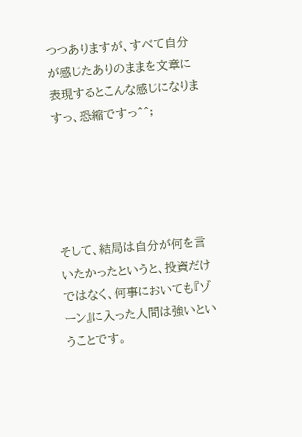つつありますが、すべて自分が感じたありのままを文章に表現するとこんな感じになりますっ、恐縮ですっ^^;





そして、結局は自分が何を言いたかったというと、投資だけではなく、何事においても『ゾーン』に入った人間は強いということです。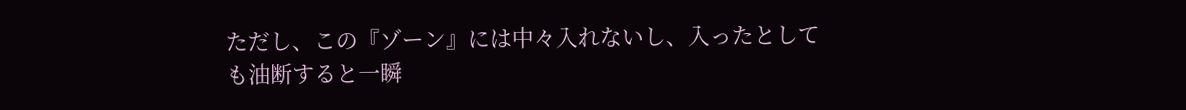ただし、この『ゾーン』には中々入れないし、入ったとしても油断すると一瞬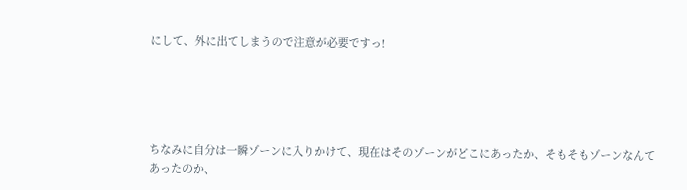にして、外に出てしまうので注意が必要ですっ!





ちなみに自分は一瞬ゾーンに入りかけて、現在はそのゾーンがどこにあったか、そもそもゾーンなんてあったのか、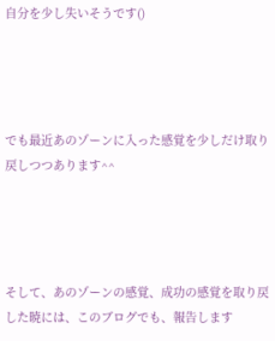自分を少し失いそうです()




でも最近あのゾーンに入った感覚を少しだけ取り戻しつつあります^^




そして、あのゾーンの感覚、成功の感覚を取り戻した暁には、このブログでも、報告します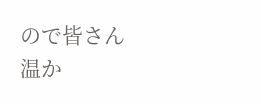ので皆さん温か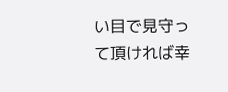い目で見守って頂ければ幸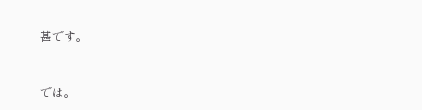甚です。


では。